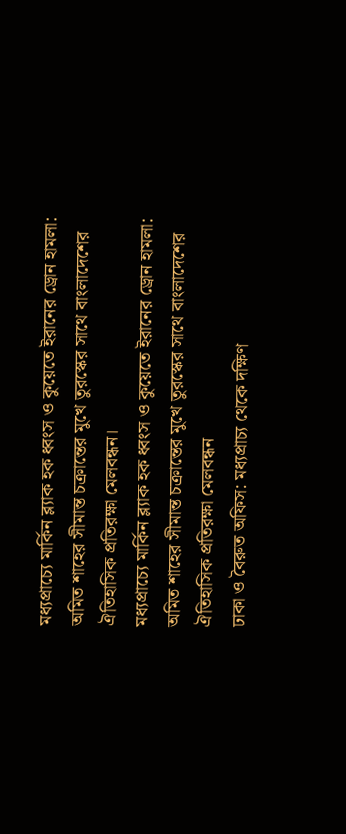মধ্যপ্রাচ্যে মার্কিন ব্ল্যাক হক ধ্বংস ও কুয়েতে ইরানের ড্রোন হামলা: অমিত শাহের সীমান্ত চক্রান্তের মুখে তুরস্কের সাথে বাংলাদেশের ঐতিহাসিক প্রতিরক্ষা মেলবন্ধন।
মধ্যপ্রাচ্যে মার্কিন ব্ল্যাক হক ধ্বংস ও কুয়েতে ইরানের ড্রোন হামলা: অমিত শাহের সীমান্ত চক্রান্তের মুখে তুরস্কের সাথে বাংলাদেশের ঐতিহাসিক প্রতিরক্ষা মেলবন্ধন
ঢাকা ও বৈরুত অফিস: মধ্যপ্রাচ্য থেকে দক্ষিণ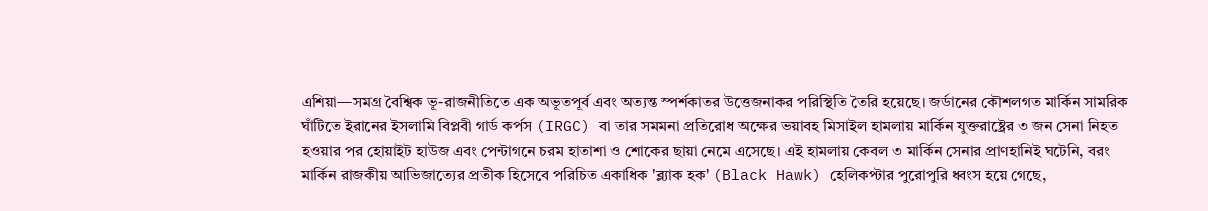এশিয়া—সমগ্র বৈশ্বিক ভূ-রাজনীতিতে এক অভূতপূর্ব এবং অত্যন্ত স্পর্শকাতর উত্তেজনাকর পরিস্থিতি তৈরি হয়েছে। জর্ডানের কৌশলগত মার্কিন সামরিক ঘাঁটিতে ইরানের ইসলামি বিপ্লবী গার্ড কর্পস (IRGC) বা তার সমমনা প্রতিরোধ অক্ষের ভয়াবহ মিসাইল হামলায় মার্কিন যুক্তরাষ্ট্রের ৩ জন সেনা নিহত হওয়ার পর হোয়াইট হাউজ এবং পেন্টাগনে চরম হাতাশা ও শোকের ছায়া নেমে এসেছে। এই হামলায় কেবল ৩ মার্কিন সেনার প্রাণহানিই ঘটেনি, বরং মার্কিন রাজকীয় আভিজাত্যের প্রতীক হিসেবে পরিচিত একাধিক 'ব্ল্যাক হক' (Black Hawk) হেলিকপ্টার পুরোপুরি ধ্বংস হয়ে গেছে,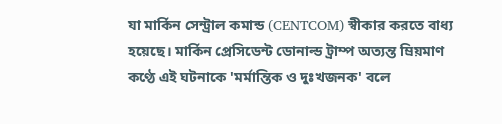যা মার্কিন সেন্ট্রাল কমান্ড (CENTCOM) স্বীকার করতে বাধ্য হয়েছে। মার্কিন প্রেসিডেন্ট ডোনাল্ড ট্রাম্প অত্যন্ত ম্রিয়মাণ কণ্ঠে এই ঘটনাকে 'মর্মান্তিক ও দুঃখজনক' বলে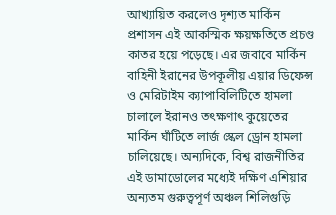আখ্যায়িত করলেও দৃশ্যত মার্কিন প্রশাসন এই আকস্মিক ক্ষয়ক্ষতিতে প্রচণ্ড কাতর হয়ে পড়েছে। এর জবাবে মার্কিন বাহিনী ইরানের উপকূলীয় এয়ার ডিফেন্স ও মেরিটাইম ক্যাপাবিলিটিতে হামলা চালালে ইরানও তৎক্ষণাৎ কুয়েতের মার্কিন ঘাঁটিতে লার্জ স্কেল ড্রোন হামলা চালিয়েছে। অন্যদিকে, বিশ্ব রাজনীতির এই ডামাডোলের মধ্যেই দক্ষিণ এশিয়ার অন্যতম গুরুত্বপূর্ণ অঞ্চল শিলিগুড়ি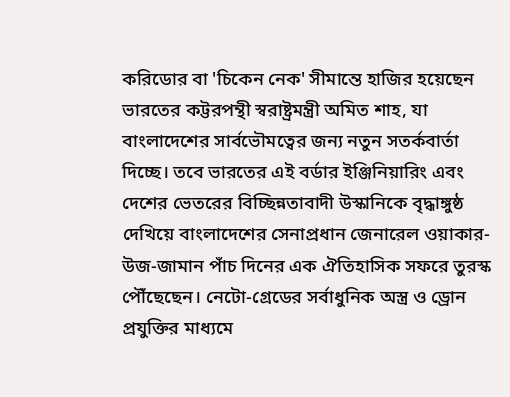করিডোর বা 'চিকেন নেক' সীমান্তে হাজির হয়েছেন ভারতের কট্টরপন্থী স্বরাষ্ট্রমন্ত্রী অমিত শাহ, যা বাংলাদেশের সার্বভৌমত্বের জন্য নতুন সতর্কবার্তা দিচ্ছে। তবে ভারতের এই বর্ডার ইঞ্জিনিয়ারিং এবং দেশের ভেতরের বিচ্ছিন্নতাবাদী উস্কানিকে বৃদ্ধাঙ্গুষ্ঠ দেখিয়ে বাংলাদেশের সেনাপ্রধান জেনারেল ওয়াকার-উজ-জামান পাঁচ দিনের এক ঐতিহাসিক সফরে তুরস্ক পৌঁছেছেন। নেটো-গ্রেডের সর্বাধুনিক অস্ত্র ও ড্রোন প্রযুক্তির মাধ্যমে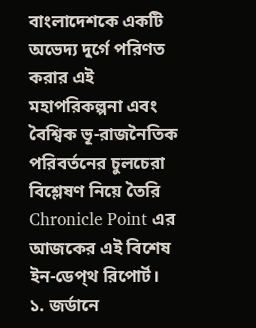বাংলাদেশকে একটি অভেদ্য দুর্গে পরিণত করার এই মহাপরিকল্পনা এবং বৈশ্বিক ভূ-রাজনৈতিক পরিবর্তনের চুলচেরা বিশ্লেষণ নিয়ে তৈরি Chronicle Point এর আজকের এই বিশেষ ইন-ডেপ্থ রিপোর্ট।
১. জর্ডানে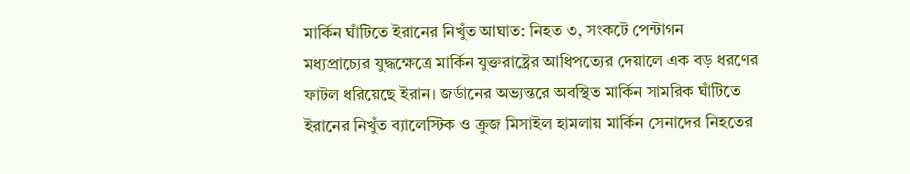মার্কিন ঘাঁটিতে ইরানের নিখুঁত আঘাত: নিহত ৩, সংকটে পেন্টাগন
মধ্যপ্রাচ্যের যুদ্ধক্ষেত্রে মার্কিন যুক্তরাষ্ট্রের আধিপত্যের দেয়ালে এক বড় ধরণের ফাটল ধরিয়েছে ইরান। জর্ডানের অভ্যন্তরে অবস্থিত মার্কিন সামরিক ঘাঁটিতে ইরানের নিখুঁত ব্যালেস্টিক ও ক্রুজ মিসাইল হামলায় মার্কিন সেনাদের নিহতের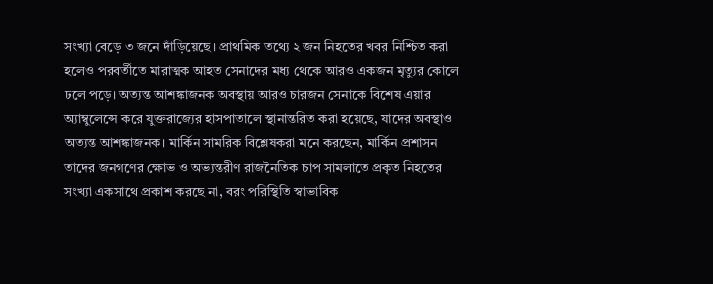সংখ্যা বেড়ে ৩ জনে দাঁড়িয়েছে। প্রাথমিক তথ্যে ২ জন নিহতের খবর নিশ্চিত করা হলেও পরবর্তীতে মারাত্মক আহত সেনাদের মধ্য থেকে আরও একজন মৃত্যুর কোলে ঢলে পড়ে। অত্যন্ত আশঙ্কাজনক অবস্থায় আরও চারজন সেনাকে বিশেষ এয়ার অ্যাম্বুলেন্সে করে যুক্তরাজ্যের হাসপাতালে স্থানান্তরিত করা হয়েছে, যাদের অবস্থাও অত্যন্ত আশঙ্কাজনক। মার্কিন সামরিক বিশ্লেষকরা মনে করছেন, মার্কিন প্রশাসন তাদের জনগণের ক্ষোভ ও অভ্যন্তরীণ রাজনৈতিক চাপ সামলাতে প্রকৃত নিহতের সংখ্যা একসাথে প্রকাশ করছে না, বরং পরিস্থিতি স্বাভাবিক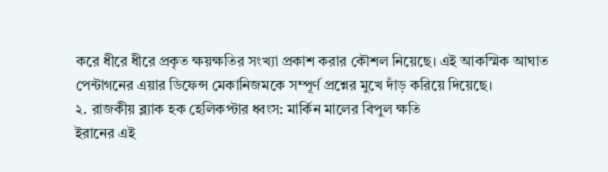করে ধীরে ধীরে প্রকৃত ক্ষয়ক্ষতির সংখ্যা প্রকাশ করার কৌশল নিয়েছে। এই আকস্মিক আঘাত পেন্টাগনের এয়ার ডিফেন্স মেকানিজমকে সম্পূর্ণ প্রশ্নের মুখে দাঁড় করিয়ে দিয়েছে।
২. রাজকীয় ব্ল্যাক হক হেলিকপ্টার ধ্বংস: মার্কিন মালের বিপুল ক্ষতি
ইরানের এই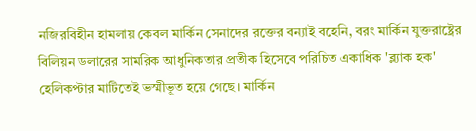নজিরবিহীন হামলায় কেবল মার্কিন সেনাদের রক্তের বন্যাই বহেনি, বরং মার্কিন যুক্তরাষ্ট্রের বিলিয়ন ডলারের সামরিক আধুনিকতার প্রতীক হিসেবে পরিচিত একাধিক 'ব্ল্যাক হক' হেলিকপ্টার মাটিতেই ভস্মীভূত হয়ে গেছে। মার্কিন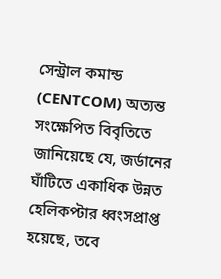সেন্ট্রাল কমান্ড (CENTCOM) অত্যন্ত সংক্ষেপিত বিবৃতিতে জানিয়েছে যে, জর্ডানের ঘাঁটিতে একাধিক উন্নত হেলিকপ্টার ধ্বংসপ্রাপ্ত হয়েছে, তবে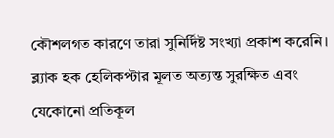কৌশলগত কারণে তারা সুনির্দিষ্ট সংখ্যা প্রকাশ করেনি। ব্ল্যাক হক হেলিকপ্টার মূলত অত্যন্ত সুরক্ষিত এবং যেকোনো প্রতিকূল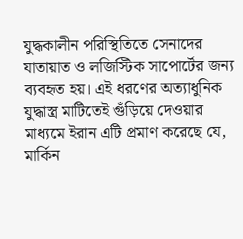যুদ্ধকালীন পরিস্থিতিতে সেনাদের যাতায়াত ও লজিস্টিক সাপোর্টের জন্য ব্যবহৃত হয়। এই ধরণের অত্যাধুনিক যুদ্ধাস্ত্র মাটিতেই গুঁড়িয়ে দেওয়ার মাধ্যমে ইরান এটি প্রমাণ করেছে যে, মার্কিন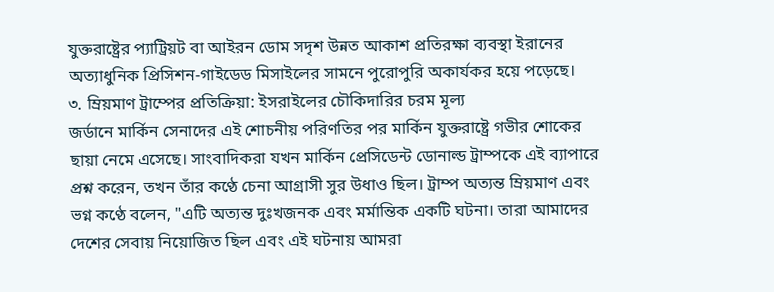যুক্তরাষ্ট্রের প্যাট্রিয়ট বা আইরন ডোম সদৃশ উন্নত আকাশ প্রতিরক্ষা ব্যবস্থা ইরানের অত্যাধুনিক প্রিসিশন-গাইডেড মিসাইলের সামনে পুরোপুরি অকার্যকর হয়ে পড়েছে।
৩. ম্রিয়মাণ ট্রাম্পের প্রতিক্রিয়া: ইসরাইলের চৌকিদারির চরম মূল্য
জর্ডানে মার্কিন সেনাদের এই শোচনীয় পরিণতির পর মার্কিন যুক্তরাষ্ট্রে গভীর শোকের ছায়া নেমে এসেছে। সাংবাদিকরা যখন মার্কিন প্রেসিডেন্ট ডোনাল্ড ট্রাম্পকে এই ব্যাপারে প্রশ্ন করেন, তখন তাঁর কণ্ঠে চেনা আগ্রাসী সুর উধাও ছিল। ট্রাম্প অত্যন্ত ম্রিয়মাণ এবং ভগ্ন কণ্ঠে বলেন, "এটি অত্যন্ত দুঃখজনক এবং মর্মান্তিক একটি ঘটনা। তারা আমাদের দেশের সেবায় নিয়োজিত ছিল এবং এই ঘটনায় আমরা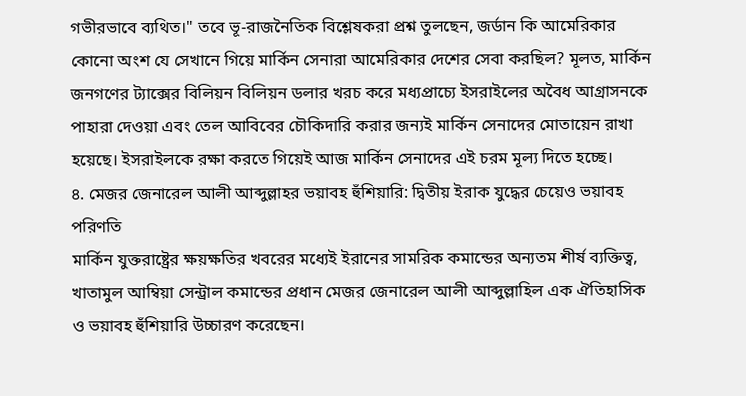গভীরভাবে ব্যথিত।" তবে ভূ-রাজনৈতিক বিশ্লেষকরা প্রশ্ন তুলছেন, জর্ডান কি আমেরিকার কোনো অংশ যে সেখানে গিয়ে মার্কিন সেনারা আমেরিকার দেশের সেবা করছিল? মূলত, মার্কিন জনগণের ট্যাক্সের বিলিয়ন বিলিয়ন ডলার খরচ করে মধ্যপ্রাচ্যে ইসরাইলের অবৈধ আগ্রাসনকে পাহারা দেওয়া এবং তেল আবিবের চৌকিদারি করার জন্যই মার্কিন সেনাদের মোতায়েন রাখা হয়েছে। ইসরাইলকে রক্ষা করতে গিয়েই আজ মার্কিন সেনাদের এই চরম মূল্য দিতে হচ্ছে।
৪. মেজর জেনারেল আলী আব্দুল্লাহর ভয়াবহ হুঁশিয়ারি: দ্বিতীয় ইরাক যুদ্ধের চেয়েও ভয়াবহ পরিণতি
মার্কিন যুক্তরাষ্ট্রের ক্ষয়ক্ষতির খবরের মধ্যেই ইরানের সামরিক কমান্ডের অন্যতম শীর্ষ ব্যক্তিত্ব, খাতামুল আম্বিয়া সেন্ট্রাল কমান্ডের প্রধান মেজর জেনারেল আলী আব্দুল্লাহিল এক ঐতিহাসিক ও ভয়াবহ হুঁশিয়ারি উচ্চারণ করেছেন।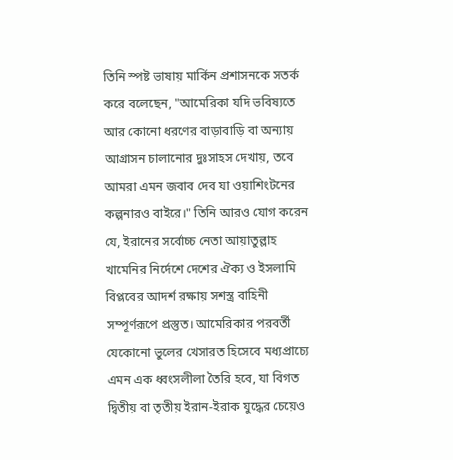তিনি স্পষ্ট ভাষায় মার্কিন প্রশাসনকে সতর্ক করে বলেছেন, "আমেরিকা যদি ভবিষ্যতে আর কোনো ধরণের বাড়াবাড়ি বা অন্যায় আগ্রাসন চালানোর দুঃসাহস দেখায়, তবে আমরা এমন জবাব দেব যা ওয়াশিংটনের কল্পনারও বাইরে।" তিনি আরও যোগ করেন যে, ইরানের সর্বোচ্চ নেতা আয়াতুল্লাহ খামেনির নির্দেশে দেশের ঐক্য ও ইসলামি বিপ্লবের আদর্শ রক্ষায় সশস্ত্র বাহিনী সম্পূর্ণরূপে প্রস্তুত। আমেরিকার পরবর্তী যেকোনো ভুলের খেসারত হিসেবে মধ্যপ্রাচ্যে এমন এক ধ্বংসলীলা তৈরি হবে, যা বিগত দ্বিতীয় বা তৃতীয় ইরান-ইরাক যুদ্ধের চেয়েও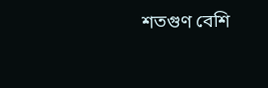শতগুণ বেশি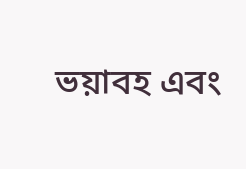ভয়াবহ এবং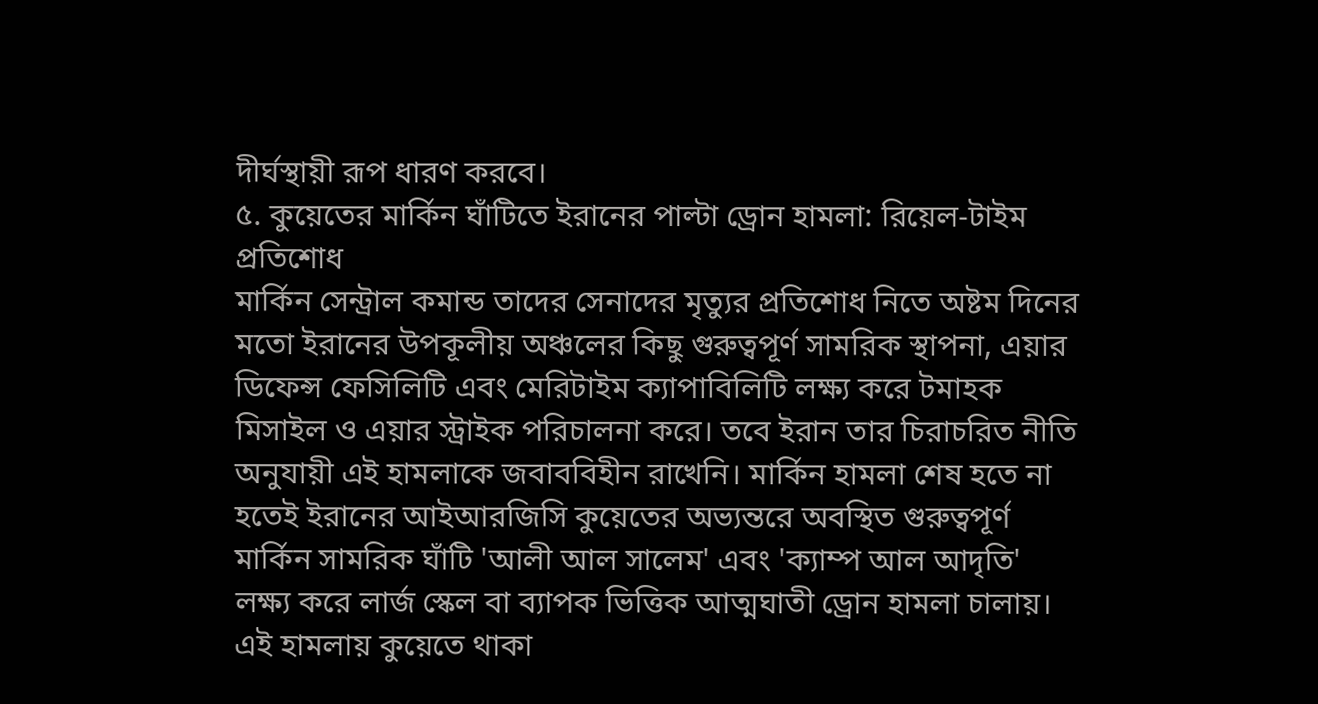দীর্ঘস্থায়ী রূপ ধারণ করবে।
৫. কুয়েতের মার্কিন ঘাঁটিতে ইরানের পাল্টা ড্রোন হামলা: রিয়েল-টাইম প্রতিশোধ
মার্কিন সেন্ট্রাল কমান্ড তাদের সেনাদের মৃত্যুর প্রতিশোধ নিতে অষ্টম দিনের মতো ইরানের উপকূলীয় অঞ্চলের কিছু গুরুত্বপূর্ণ সামরিক স্থাপনা, এয়ার ডিফেন্স ফেসিলিটি এবং মেরিটাইম ক্যাপাবিলিটি লক্ষ্য করে টমাহক মিসাইল ও এয়ার স্ট্রাইক পরিচালনা করে। তবে ইরান তার চিরাচরিত নীতি অনুযায়ী এই হামলাকে জবাববিহীন রাখেনি। মার্কিন হামলা শেষ হতে না হতেই ইরানের আইআরজিসি কুয়েতের অভ্যন্তরে অবস্থিত গুরুত্বপূর্ণ মার্কিন সামরিক ঘাঁটি 'আলী আল সালেম' এবং 'ক্যাম্প আল আদৃতি' লক্ষ্য করে লার্জ স্কেল বা ব্যাপক ভিত্তিক আত্মঘাতী ড্রোন হামলা চালায়। এই হামলায় কুয়েতে থাকা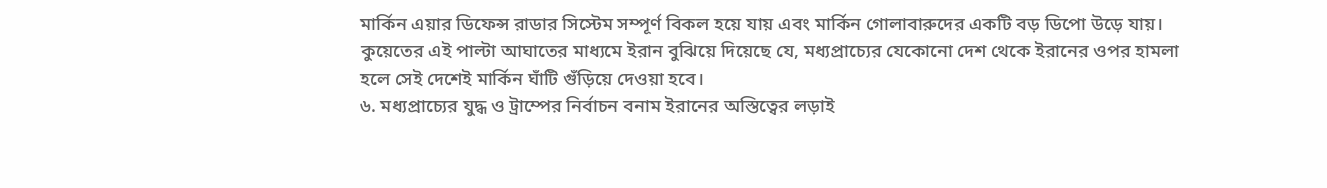মার্কিন এয়ার ডিফেন্স রাডার সিস্টেম সম্পূর্ণ বিকল হয়ে যায় এবং মার্কিন গোলাবারুদের একটি বড় ডিপো উড়ে যায়। কুয়েতের এই পাল্টা আঘাতের মাধ্যমে ইরান বুঝিয়ে দিয়েছে যে, মধ্যপ্রাচ্যের যেকোনো দেশ থেকে ইরানের ওপর হামলা হলে সেই দেশেই মার্কিন ঘাঁটি গুঁড়িয়ে দেওয়া হবে।
৬. মধ্যপ্রাচ্যের যুদ্ধ ও ট্রাম্পের নির্বাচন বনাম ইরানের অস্তিত্বের লড়াই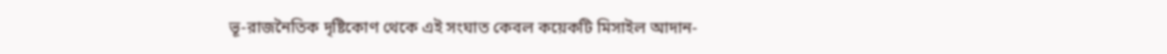ভূ-রাজনৈতিক দৃষ্টিকোণ থেকে এই সংঘাত কেবল কয়েকটি মিসাইল আদান-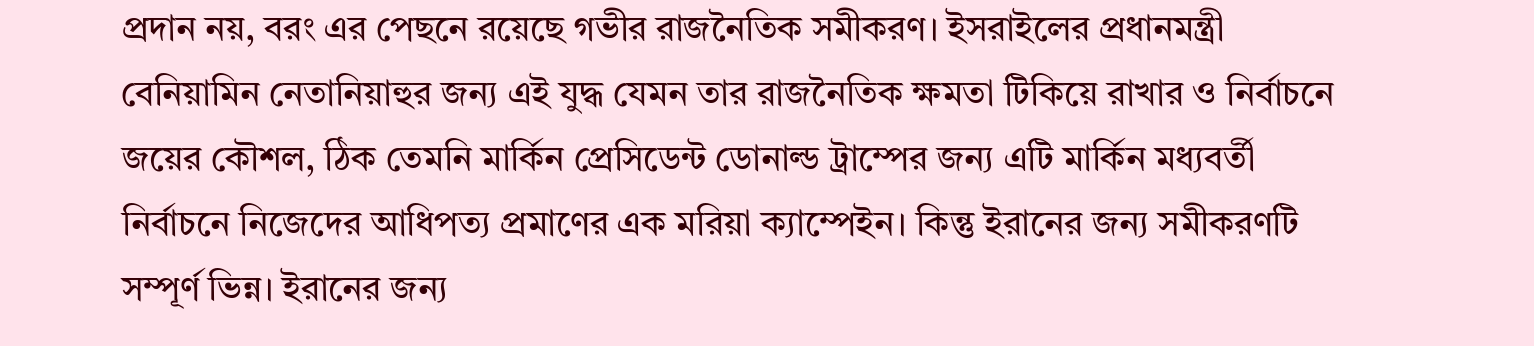প্রদান নয়, বরং এর পেছনে রয়েছে গভীর রাজনৈতিক সমীকরণ। ইসরাইলের প্রধানমন্ত্রী বেনিয়ামিন নেতানিয়াহুর জন্য এই যুদ্ধ যেমন তার রাজনৈতিক ক্ষমতা টিকিয়ে রাখার ও নির্বাচনে জয়ের কৌশল, ঠিক তেমনি মার্কিন প্রেসিডেন্ট ডোনাল্ড ট্রাম্পের জন্য এটি মার্কিন মধ্যবর্তী নির্বাচনে নিজেদের আধিপত্য প্রমাণের এক মরিয়া ক্যাম্পেইন। কিন্তু ইরানের জন্য সমীকরণটি সম্পূর্ণ ভিন্ন। ইরানের জন্য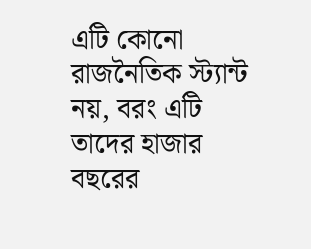এটি কোনো রাজনৈতিক স্ট্যান্ট নয়, বরং এটি তাদের হাজার বছরের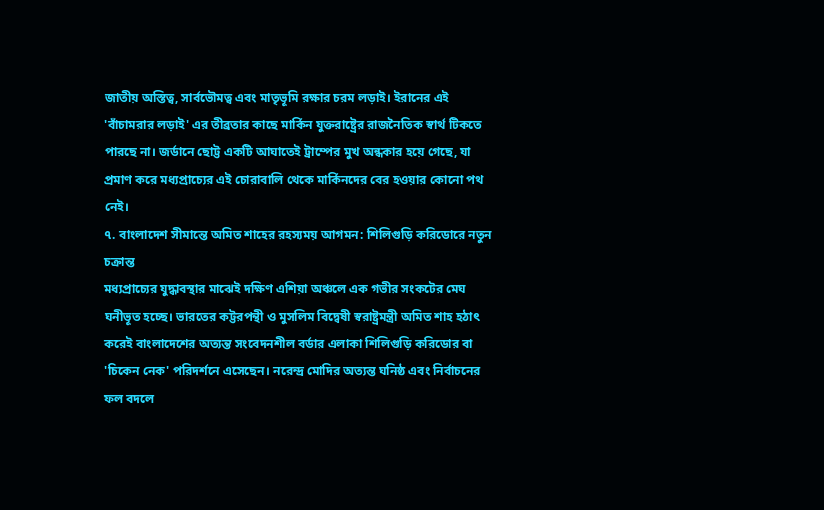জাতীয় অস্তিত্ব, সার্বভৌমত্ব এবং মাতৃভূমি রক্ষার চরম লড়াই। ইরানের এই 'বাঁচামরার লড়াই' এর তীব্রতার কাছে মার্কিন যুক্তরাষ্ট্রের রাজনৈতিক স্বার্থ টিকতে পারছে না। জর্ডানে ছোট্ট একটি আঘাতেই ট্রাম্পের মুখ অন্ধকার হয়ে গেছে, যা প্রমাণ করে মধ্যপ্রাচ্যের এই চোরাবালি থেকে মার্কিনদের বের হওয়ার কোনো পথ নেই।
৭. বাংলাদেশ সীমান্তে অমিত শাহের রহস্যময় আগমন: শিলিগুড়ি করিডোরে নতুন চক্রান্ত
মধ্যপ্রাচ্যের যুদ্ধাবস্থার মাঝেই দক্ষিণ এশিয়া অঞ্চলে এক গভীর সংকটের মেঘ ঘনীভূত হচ্ছে। ভারতের কট্টরপন্থী ও মুসলিম বিদ্বেষী স্বরাষ্ট্রমন্ত্রী অমিত শাহ হঠাৎ করেই বাংলাদেশের অত্যন্ত সংবেদনশীল বর্ডার এলাকা শিলিগুড়ি করিডোর বা 'চিকেন নেক' পরিদর্শনে এসেছেন। নরেন্দ্র মোদির অত্যন্ত ঘনিষ্ঠ এবং নির্বাচনের ফল বদলে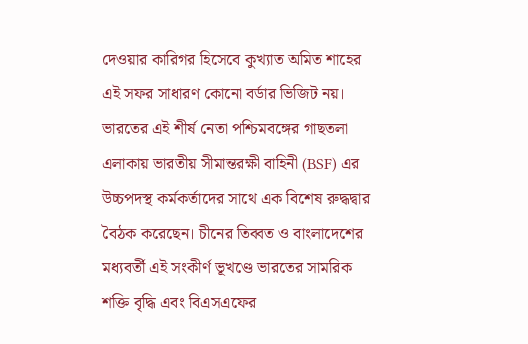দেওয়ার কারিগর হিসেবে কুখ্যাত অমিত শাহের এই সফর সাধারণ কোনো বর্ডার ভিজিট নয়। ভারতের এই শীর্ষ নেতা পশ্চিমবঙ্গের গাছতলা এলাকায় ভারতীয় সীমান্তরক্ষী বাহিনী (BSF) এর উচ্চপদস্থ কর্মকর্তাদের সাথে এক বিশেষ রুদ্ধদ্বার বৈঠক করেছেন। চীনের তিব্বত ও বাংলাদেশের মধ্যবর্তী এই সংকীর্ণ ভূখণ্ডে ভারতের সামরিক শক্তি বৃদ্ধি এবং বিএসএফের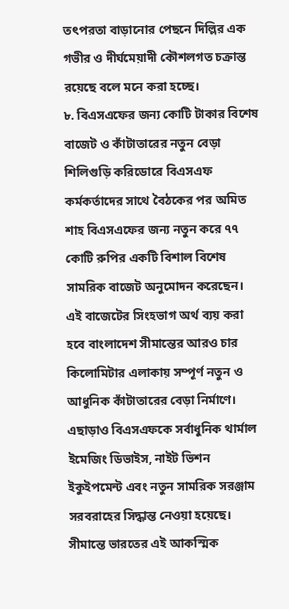তৎপরতা বাড়ানোর পেছনে দিল্লির এক গভীর ও দীর্ঘমেয়াদী কৌশলগত চক্রান্ত রয়েছে বলে মনে করা হচ্ছে।
৮. বিএসএফের জন্য কোটি টাকার বিশেষ বাজেট ও কাঁটাতারের নতুন বেড়া
শিলিগুড়ি করিডোরে বিএসএফ কর্মকর্তাদের সাথে বৈঠকের পর অমিত শাহ বিএসএফের জন্য নতুন করে ৭৭ কোটি রুপির একটি বিশাল বিশেষ সামরিক বাজেট অনুমোদন করেছেন। এই বাজেটের সিংহভাগ অর্থ ব্যয় করা হবে বাংলাদেশ সীমান্তের আরও চার কিলোমিটার এলাকায় সম্পূর্ণ নতুন ও আধুনিক কাঁটাতারের বেড়া নির্মাণে। এছাড়াও বিএসএফকে সর্বাধুনিক থার্মাল ইমেজিং ডিভাইস, নাইট ভিশন ইকুইপমেন্ট এবং নতুন সামরিক সরঞ্জাম সরবরাহের সিদ্ধান্ত নেওয়া হয়েছে। সীমান্তে ভারতের এই আকস্মিক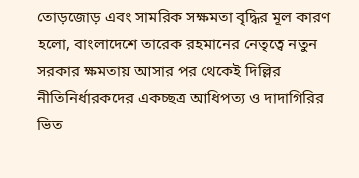তোড়জোড় এবং সামরিক সক্ষমতা বৃদ্ধির মূল কারণ হলো, বাংলাদেশে তারেক রহমানের নেতৃত্বে নতুন সরকার ক্ষমতায় আসার পর থেকেই দিল্লির নীতিনির্ধারকদের একচ্ছত্র আধিপত্য ও দাদাগিরির ভিত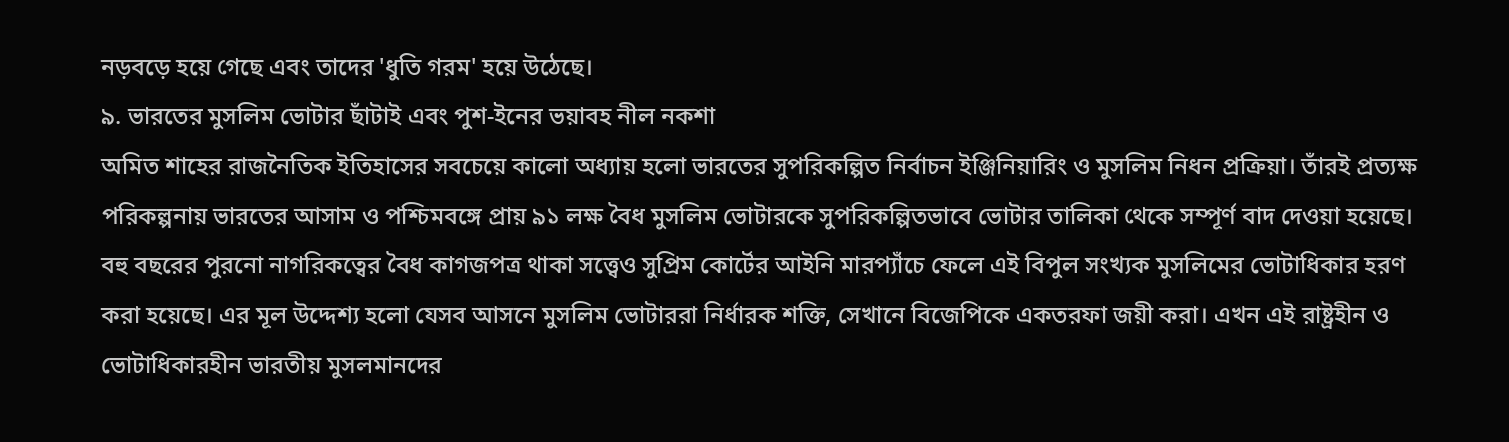নড়বড়ে হয়ে গেছে এবং তাদের 'ধুতি গরম' হয়ে উঠেছে।
৯. ভারতের মুসলিম ভোটার ছাঁটাই এবং পুশ-ইনের ভয়াবহ নীল নকশা
অমিত শাহের রাজনৈতিক ইতিহাসের সবচেয়ে কালো অধ্যায় হলো ভারতের সুপরিকল্পিত নির্বাচন ইঞ্জিনিয়ারিং ও মুসলিম নিধন প্রক্রিয়া। তাঁরই প্রত্যক্ষ পরিকল্পনায় ভারতের আসাম ও পশ্চিমবঙ্গে প্রায় ৯১ লক্ষ বৈধ মুসলিম ভোটারকে সুপরিকল্পিতভাবে ভোটার তালিকা থেকে সম্পূর্ণ বাদ দেওয়া হয়েছে। বহু বছরের পুরনো নাগরিকত্বের বৈধ কাগজপত্র থাকা সত্ত্বেও সুপ্রিম কোর্টের আইনি মারপ্যাঁচে ফেলে এই বিপুল সংখ্যক মুসলিমের ভোটাধিকার হরণ করা হয়েছে। এর মূল উদ্দেশ্য হলো যেসব আসনে মুসলিম ভোটাররা নির্ধারক শক্তি, সেখানে বিজেপিকে একতরফা জয়ী করা। এখন এই রাষ্ট্রহীন ও ভোটাধিকারহীন ভারতীয় মুসলমানদের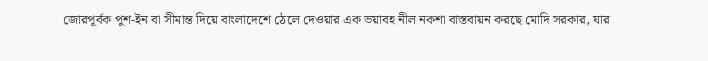জোরপূর্বক পুশ-ইন বা সীমান্ত দিয়ে বাংলাদেশে ঠেলে দেওয়ার এক ভয়াবহ নীল নকশা বাস্তবায়ন করছে মোদি সরকার, যার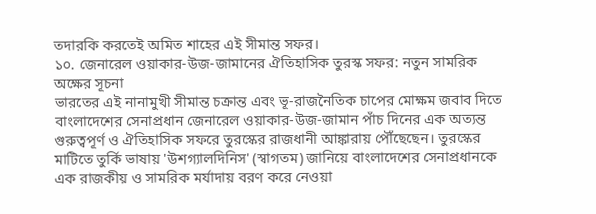তদারকি করতেই অমিত শাহের এই সীমান্ত সফর।
১০. জেনারেল ওয়াকার-উজ-জামানের ঐতিহাসিক তুরস্ক সফর: নতুন সামরিক অক্ষের সূচনা
ভারতের এই নানামুখী সীমান্ত চক্রান্ত এবং ভূ-রাজনৈতিক চাপের মোক্ষম জবাব দিতে বাংলাদেশের সেনাপ্রধান জেনারেল ওয়াকার-উজ-জামান পাঁচ দিনের এক অত্যন্ত গুরুত্বপূর্ণ ও ঐতিহাসিক সফরে তুরস্কের রাজধানী আঙ্কারায় পৌঁছেছেন। তুরস্কের মাটিতে তুর্কি ভাষায় 'উশগ্যালদিনিস' (স্বাগতম) জানিয়ে বাংলাদেশের সেনাপ্রধানকে এক রাজকীয় ও সামরিক মর্যাদায় বরণ করে নেওয়া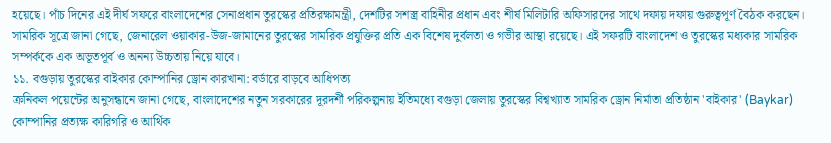হয়েছে। পাঁচ দিনের এই দীর্ঘ সফরে বাংলাদেশের সেনাপ্রধান তুরস্কের প্রতিরক্ষামন্ত্রী, দেশটির সশস্ত্র বাহিনীর প্রধান এবং শীর্ষ মিলিটারি অফিসারদের সাথে দফায় দফায় গুরুত্বপূর্ণ বৈঠক করছেন। সামরিক সূত্রে জানা গেছে, জেনারেল ওয়াকার-উজ-জামানের তুরস্কের সামরিক প্রযুক্তির প্রতি এক বিশেষ দুর্বলতা ও গভীর আস্থা রয়েছে। এই সফরটি বাংলাদেশ ও তুরস্কের মধ্যকার সামরিক সম্পর্ককে এক অভূতপূর্ব ও অনন্য উচ্চতায় নিয়ে যাবে।
১১. বগুড়ায় তুরস্কের বাইকার কোম্পানির ড্রোন কারখানা: বর্ডারে বাড়বে আধিপত্য
ক্রনিকল পয়েন্টের অনুসন্ধানে জানা গেছে, বাংলাদেশের নতুন সরকারের দূরদর্শী পরিকল্পনায় ইতিমধ্যে বগুড়া জেলায় তুরস্কের বিশ্বখ্যাত সামরিক ড্রোন নির্মাতা প্রতিষ্ঠান 'বাইকার' (Baykar) কোম্পানির প্রত্যক্ষ কারিগরি ও আর্থিক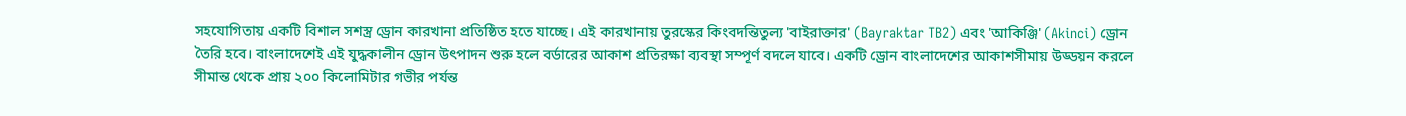সহযোগিতায় একটি বিশাল সশস্ত্র ড্রোন কারখানা প্রতিষ্ঠিত হতে যাচ্ছে। এই কারখানায় তুরস্কের কিংবদন্তিতুল্য 'বাইরাক্তার' (Bayraktar TB2) এবং 'আকিঞ্জি' (Akinci) ড্রোন তৈরি হবে। বাংলাদেশেই এই যুদ্ধকালীন ড্রোন উৎপাদন শুরু হলে বর্ডারের আকাশ প্রতিরক্ষা ব্যবস্থা সম্পূর্ণ বদলে যাবে। একটি ড্রোন বাংলাদেশের আকাশসীমায় উড্ডয়ন করলে সীমান্ত থেকে প্রায় ২০০ কিলোমিটার গভীর পর্যন্ত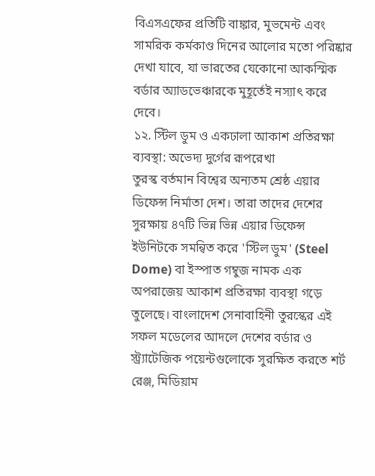বিএসএফের প্রতিটি বাঙ্কার, মুভমেন্ট এবং সামরিক কর্মকাণ্ড দিনের আলোর মতো পরিষ্কার দেখা যাবে, যা ভারতের যেকোনো আকস্মিক বর্ডার অ্যাডভেঞ্চারকে মুহূর্তেই নস্যাৎ করে দেবে।
১২. স্টিল ডুম ও একঢালা আকাশ প্রতিরক্ষা ব্যবস্থা: অভেদ্য দুর্গের রূপরেখা
তুরস্ক বর্তমান বিশ্বের অন্যতম শ্রেষ্ঠ এয়ার ডিফেন্স নির্মাতা দেশ। তারা তাদের দেশের সুরক্ষায় ৪৭টি ভিন্ন ভিন্ন এয়ার ডিফেন্স ইউনিটকে সমন্বিত করে 'স্টিল ডুম' (Steel Dome) বা ইস্পাত গম্বুজ নামক এক অপরাজেয় আকাশ প্রতিরক্ষা ব্যবস্থা গড়ে তুলেছে। বাংলাদেশ সেনাবাহিনী তুরস্কের এই সফল মডেলের আদলে দেশের বর্ডার ও স্ট্র্যাটেজিক পয়েন্টগুলোকে সুরক্ষিত করতে শর্ট রেঞ্জ, মিডিয়াম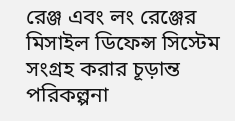রেঞ্জ এবং লং রেঞ্জের মিসাইল ডিফেন্স সিস্টেম সংগ্রহ করার চূড়ান্ত পরিকল্পনা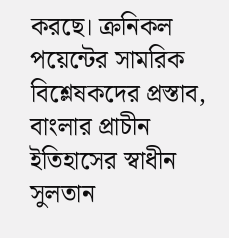করছে। ক্রনিকল পয়েন্টের সামরিক বিশ্লেষকদের প্রস্তাব, বাংলার প্রাচীন ইতিহাসের স্বাধীন সুলতান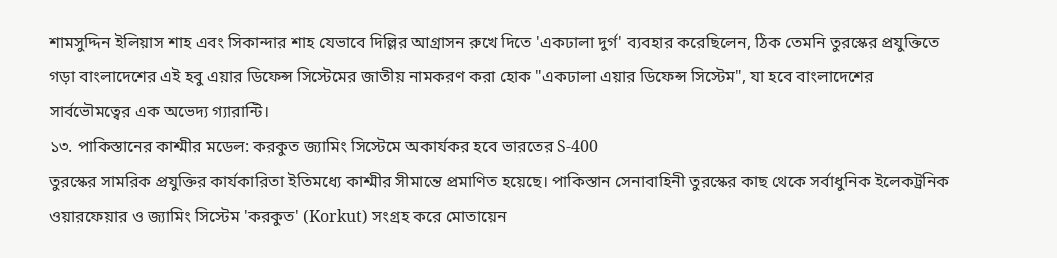শামসুদ্দিন ইলিয়াস শাহ এবং সিকান্দার শাহ যেভাবে দিল্লির আগ্রাসন রুখে দিতে 'একঢালা দুর্গ' ব্যবহার করেছিলেন, ঠিক তেমনি তুরস্কের প্রযুক্তিতে গড়া বাংলাদেশের এই হবু এয়ার ডিফেন্স সিস্টেমের জাতীয় নামকরণ করা হোক "একঢালা এয়ার ডিফেন্স সিস্টেম", যা হবে বাংলাদেশের সার্বভৌমত্বের এক অভেদ্য গ্যারান্টি।
১৩. পাকিস্তানের কাশ্মীর মডেল: করকুত জ্যামিং সিস্টেমে অকার্যকর হবে ভারতের S-400
তুরস্কের সামরিক প্রযুক্তির কার্যকারিতা ইতিমধ্যে কাশ্মীর সীমান্তে প্রমাণিত হয়েছে। পাকিস্তান সেনাবাহিনী তুরস্কের কাছ থেকে সর্বাধুনিক ইলেকট্রনিক ওয়ারফেয়ার ও জ্যামিং সিস্টেম 'করকুত' (Korkut) সংগ্রহ করে মোতায়েন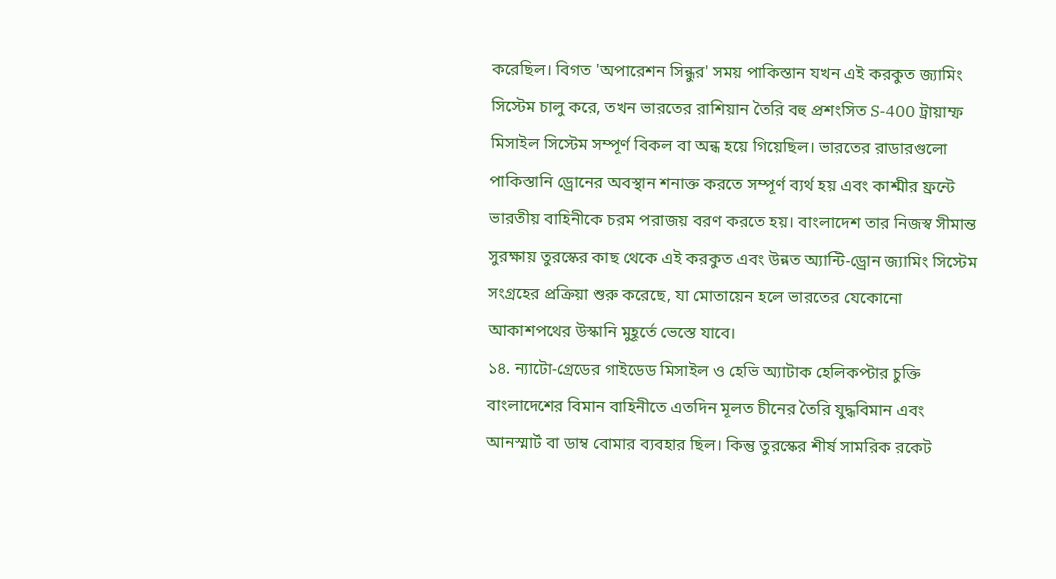করেছিল। বিগত 'অপারেশন সিন্ধুর' সময় পাকিস্তান যখন এই করকুত জ্যামিং সিস্টেম চালু করে, তখন ভারতের রাশিয়ান তৈরি বহু প্রশংসিত S-400 ট্রায়াম্ফ মিসাইল সিস্টেম সম্পূর্ণ বিকল বা অন্ধ হয়ে গিয়েছিল। ভারতের রাডারগুলো পাকিস্তানি ড্রোনের অবস্থান শনাক্ত করতে সম্পূর্ণ ব্যর্থ হয় এবং কাশ্মীর ফ্রন্টে ভারতীয় বাহিনীকে চরম পরাজয় বরণ করতে হয়। বাংলাদেশ তার নিজস্ব সীমান্ত সুরক্ষায় তুরস্কের কাছ থেকে এই করকুত এবং উন্নত অ্যান্টি-ড্রোন জ্যামিং সিস্টেম সংগ্রহের প্রক্রিয়া শুরু করেছে, যা মোতায়েন হলে ভারতের যেকোনো আকাশপথের উস্কানি মুহূর্তে ভেস্তে যাবে।
১৪. ন্যাটো-গ্রেডের গাইডেড মিসাইল ও হেভি অ্যাটাক হেলিকপ্টার চুক্তি
বাংলাদেশের বিমান বাহিনীতে এতদিন মূলত চীনের তৈরি যুদ্ধবিমান এবং আনস্মার্ট বা ডাম্ব বোমার ব্যবহার ছিল। কিন্তু তুরস্কের শীর্ষ সামরিক রকেট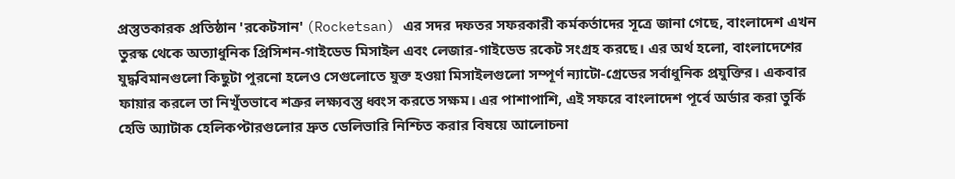প্রস্তুতকারক প্রতিষ্ঠান 'রকেটসান' (Rocketsan) এর সদর দফতর সফরকারী কর্মকর্তাদের সূত্রে জানা গেছে, বাংলাদেশ এখন তুরস্ক থেকে অত্যাধুনিক প্রিসিশন-গাইডেড মিসাইল এবং লেজার-গাইডেড রকেট সংগ্রহ করছে। এর অর্থ হলো, বাংলাদেশের যুদ্ধবিমানগুলো কিছুটা পুরনো হলেও সেগুলোতে যুক্ত হওয়া মিসাইলগুলো সম্পূর্ণ ন্যাটো-গ্রেডের সর্বাধুনিক প্রযুক্তির। একবার ফায়ার করলে তা নিখুঁতভাবে শত্রুর লক্ষ্যবস্তু ধ্বংস করতে সক্ষম। এর পাশাপাশি, এই সফরে বাংলাদেশ পূর্বে অর্ডার করা তুর্কি হেভি অ্যাটাক হেলিকপ্টারগুলোর দ্রুত ডেলিভারি নিশ্চিত করার বিষয়ে আলোচনা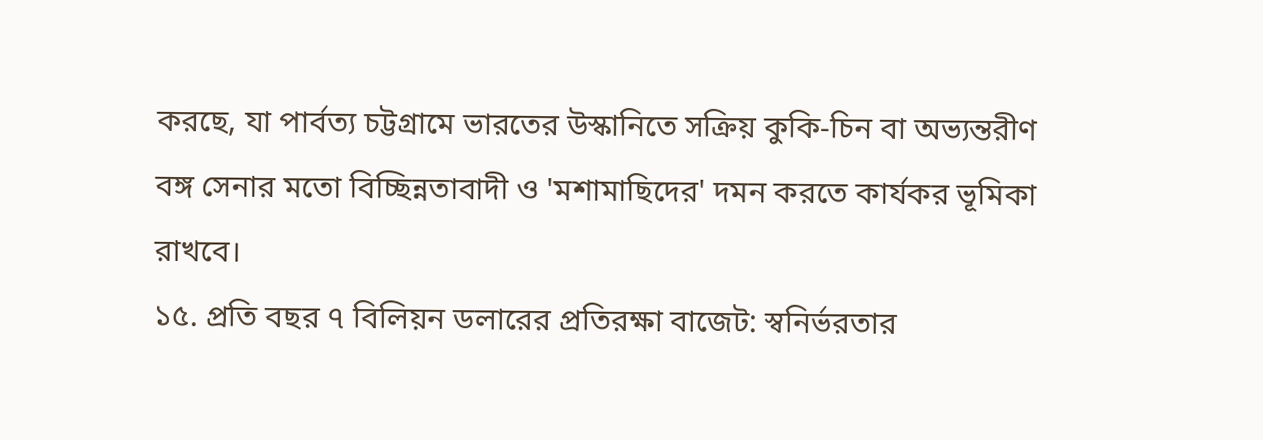করছে, যা পার্বত্য চট্টগ্রামে ভারতের উস্কানিতে সক্রিয় কুকি-চিন বা অভ্যন্তরীণ বঙ্গ সেনার মতো বিচ্ছিন্নতাবাদী ও 'মশামাছিদের' দমন করতে কার্যকর ভূমিকা রাখবে।
১৫. প্রতি বছর ৭ বিলিয়ন ডলারের প্রতিরক্ষা বাজেট: স্বনির্ভরতার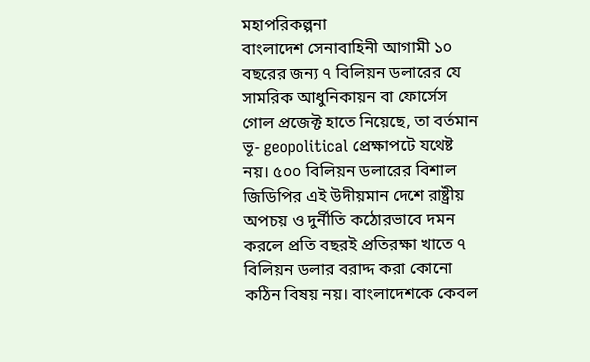মহাপরিকল্পনা
বাংলাদেশ সেনাবাহিনী আগামী ১০ বছরের জন্য ৭ বিলিয়ন ডলারের যে সামরিক আধুনিকায়ন বা ফোর্সেস গোল প্রজেক্ট হাতে নিয়েছে, তা বর্তমান ভূ- geopolitical প্রেক্ষাপটে যথেষ্ট নয়। ৫০০ বিলিয়ন ডলারের বিশাল জিডিপির এই উদীয়মান দেশে রাষ্ট্রীয় অপচয় ও দুর্নীতি কঠোরভাবে দমন করলে প্রতি বছরই প্রতিরক্ষা খাতে ৭ বিলিয়ন ডলার বরাদ্দ করা কোনো কঠিন বিষয় নয়। বাংলাদেশকে কেবল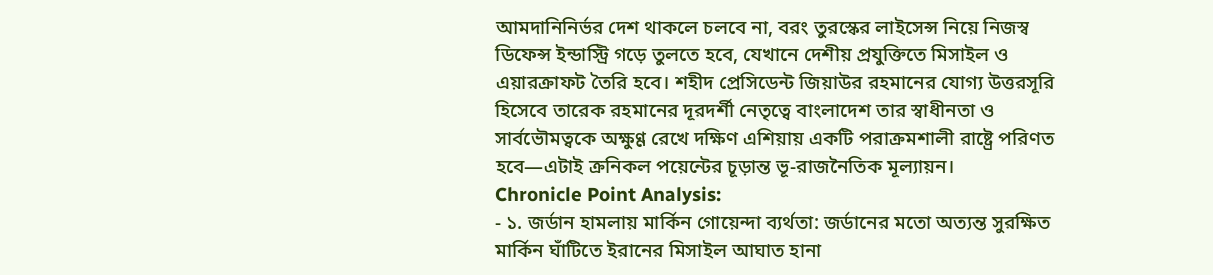আমদানিনির্ভর দেশ থাকলে চলবে না, বরং তুরস্কের লাইসেন্স নিয়ে নিজস্ব ডিফেন্স ইন্ডাস্ট্রি গড়ে তুলতে হবে, যেখানে দেশীয় প্রযুক্তিতে মিসাইল ও এয়ারক্রাফট তৈরি হবে। শহীদ প্রেসিডেন্ট জিয়াউর রহমানের যোগ্য উত্তরসূরি হিসেবে তারেক রহমানের দূরদর্শী নেতৃত্বে বাংলাদেশ তার স্বাধীনতা ও সার্বভৌমত্বকে অক্ষুণ্ণ রেখে দক্ষিণ এশিয়ায় একটি পরাক্রমশালী রাষ্ট্রে পরিণত হবে—এটাই ক্রনিকল পয়েন্টের চূড়ান্ত ভূ-রাজনৈতিক মূল্যায়ন।
Chronicle Point Analysis:
- ১. জর্ডান হামলায় মার্কিন গোয়েন্দা ব্যর্থতা: জর্ডানের মতো অত্যন্ত সুরক্ষিত মার্কিন ঘাঁটিতে ইরানের মিসাইল আঘাত হানা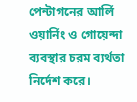পেন্টাগনের আর্লি ওয়ার্নিং ও গোয়েন্দা ব্যবস্থার চরম ব্যর্থতা নির্দেশ করে।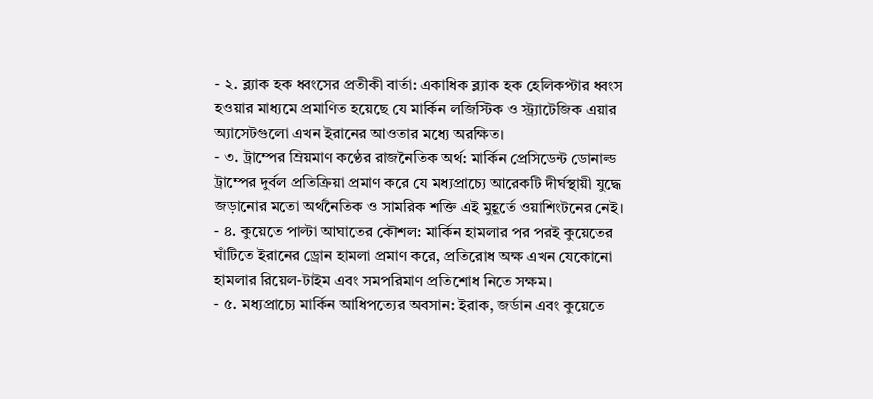- ২. ব্ল্যাক হক ধ্বংসের প্রতীকী বার্তা: একাধিক ব্ল্যাক হক হেলিকপ্টার ধ্বংস হওয়ার মাধ্যমে প্রমাণিত হয়েছে যে মার্কিন লজিস্টিক ও স্ট্র্যাটেজিক এয়ার অ্যাসেটগুলো এখন ইরানের আওতার মধ্যে অরক্ষিত।
- ৩. ট্রাম্পের ম্রিয়মাণ কণ্ঠের রাজনৈতিক অর্থ: মার্কিন প্রেসিডেন্ট ডোনাল্ড ট্রাম্পের দুর্বল প্রতিক্রিয়া প্রমাণ করে যে মধ্যপ্রাচ্যে আরেকটি দীর্ঘস্থায়ী যুদ্ধে জড়ানোর মতো অর্থনৈতিক ও সামরিক শক্তি এই মুহূর্তে ওয়াশিংটনের নেই।
- ৪. কুয়েতে পাল্টা আঘাতের কৌশল: মার্কিন হামলার পর পরই কুয়েতের ঘাঁটিতে ইরানের ড্রোন হামলা প্রমাণ করে, প্রতিরোধ অক্ষ এখন যেকোনো হামলার রিয়েল-টাইম এবং সমপরিমাণ প্রতিশোধ নিতে সক্ষম।
- ৫. মধ্যপ্রাচ্যে মার্কিন আধিপত্যের অবসান: ইরাক, জর্ডান এবং কুয়েতে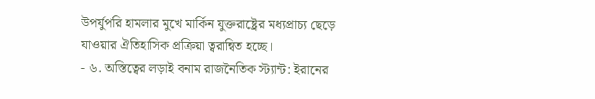উপর্যুপরি হামলার মুখে মার্কিন যুক্তরাষ্ট্রের মধ্যপ্রাচ্য ছেড়ে যাওয়ার ঐতিহাসিক প্রক্রিয়া ত্বরান্বিত হচ্ছে।
- ৬. অস্তিত্বের লড়াই বনাম রাজনৈতিক স্ট্যান্ট: ইরানের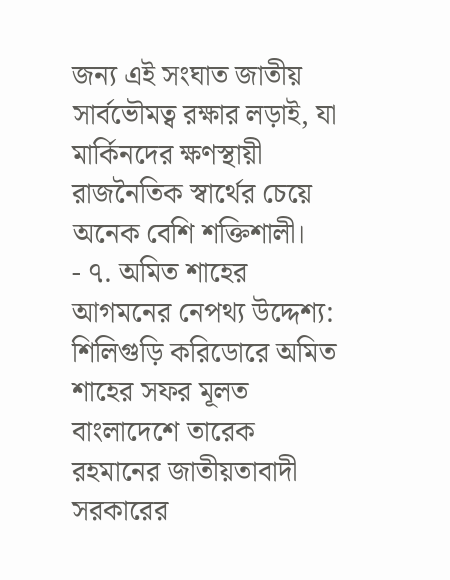জন্য এই সংঘাত জাতীয় সার্বভৌমত্ব রক্ষার লড়াই, যা মার্কিনদের ক্ষণস্থায়ী রাজনৈতিক স্বার্থের চেয়ে অনেক বেশি শক্তিশালী।
- ৭. অমিত শাহের আগমনের নেপথ্য উদ্দেশ্য: শিলিগুড়ি করিডোরে অমিত শাহের সফর মূলত বাংলাদেশে তারেক রহমানের জাতীয়তাবাদী সরকারের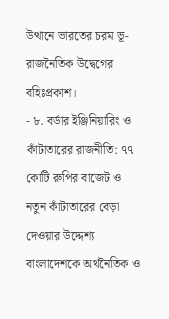উত্থানে ভারতের চরম ভূ-রাজনৈতিক উদ্বেগের বহিঃপ্রকাশ।
- ৮. বর্ডার ইঞ্জিনিয়ারিং ও কাঁটাতারের রাজনীতি: ৭৭ কোটি রুপির বাজেট ও নতুন কাঁটাতারের বেড়া দেওয়ার উদ্দেশ্য বাংলাদেশকে অর্থনৈতিক ও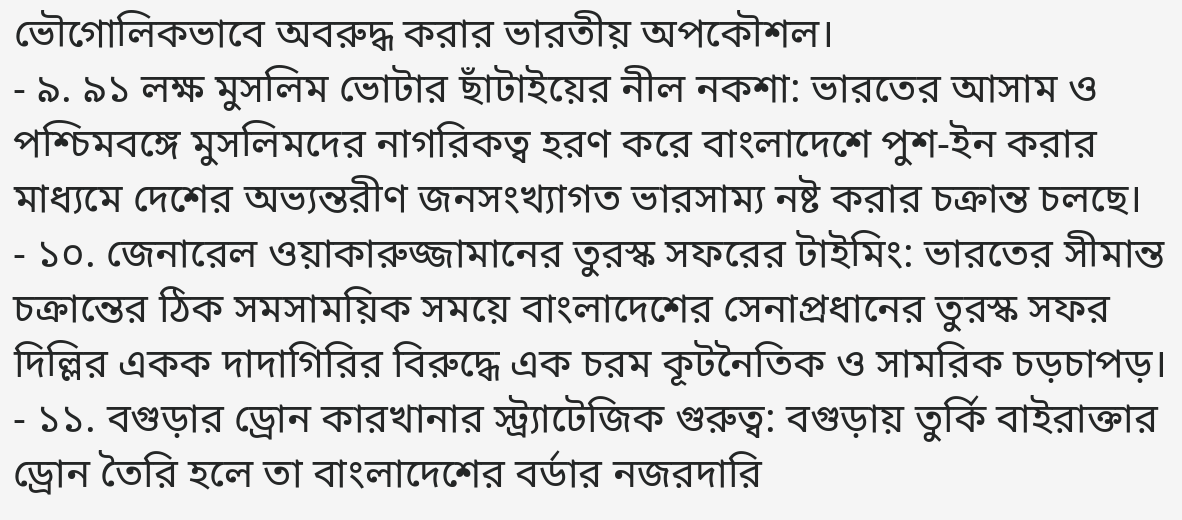ভৌগোলিকভাবে অবরুদ্ধ করার ভারতীয় অপকৌশল।
- ৯. ৯১ লক্ষ মুসলিম ভোটার ছাঁটাইয়ের নীল নকশা: ভারতের আসাম ও পশ্চিমবঙ্গে মুসলিমদের নাগরিকত্ব হরণ করে বাংলাদেশে পুশ-ইন করার মাধ্যমে দেশের অভ্যন্তরীণ জনসংখ্যাগত ভারসাম্য নষ্ট করার চক্রান্ত চলছে।
- ১০. জেনারেল ওয়াকারুজ্জামানের তুরস্ক সফরের টাইমিং: ভারতের সীমান্ত চক্রান্তের ঠিক সমসাময়িক সময়ে বাংলাদেশের সেনাপ্রধানের তুরস্ক সফর দিল্লির একক দাদাগিরির বিরুদ্ধে এক চরম কূটনৈতিক ও সামরিক চড়চাপড়।
- ১১. বগুড়ার ড্রোন কারখানার স্ট্র্যাটেজিক গুরুত্ব: বগুড়ায় তুর্কি বাইরাক্তার ড্রোন তৈরি হলে তা বাংলাদেশের বর্ডার নজরদারি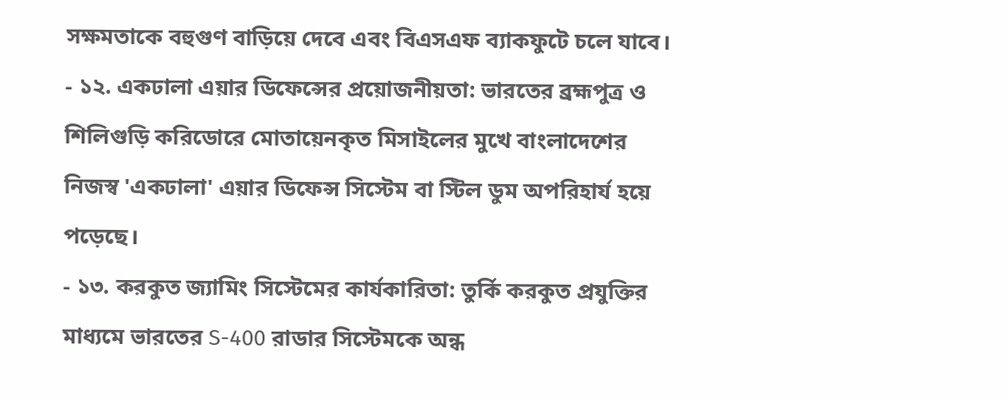সক্ষমতাকে বহুগুণ বাড়িয়ে দেবে এবং বিএসএফ ব্যাকফুটে চলে যাবে।
- ১২. একঢালা এয়ার ডিফেন্সের প্রয়োজনীয়তা: ভারতের ব্রহ্মপুত্র ও শিলিগুড়ি করিডোরে মোতায়েনকৃত মিসাইলের মুখে বাংলাদেশের নিজস্ব 'একঢালা' এয়ার ডিফেন্স সিস্টেম বা স্টিল ডুম অপরিহার্য হয়ে পড়েছে।
- ১৩. করকুত জ্যামিং সিস্টেমের কার্যকারিতা: তুর্কি করকুত প্রযুক্তির মাধ্যমে ভারতের S-400 রাডার সিস্টেমকে অন্ধ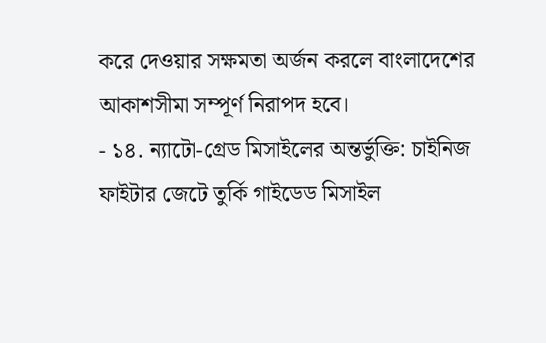করে দেওয়ার সক্ষমতা অর্জন করলে বাংলাদেশের আকাশসীমা সম্পূর্ণ নিরাপদ হবে।
- ১৪. ন্যাটো-গ্রেড মিসাইলের অন্তর্ভুক্তি: চাইনিজ ফাইটার জেটে তুর্কি গাইডেড মিসাইল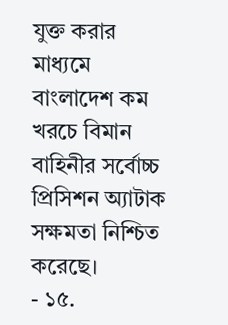যুক্ত করার মাধ্যমে বাংলাদেশ কম খরচে বিমান বাহিনীর সর্বোচ্চ প্রিসিশন অ্যাটাক সক্ষমতা নিশ্চিত করেছে।
- ১৫.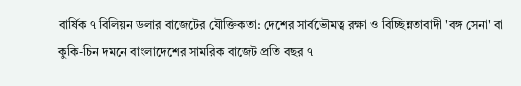বার্ষিক ৭ বিলিয়ন ডলার বাজেটের যৌক্তিকতা: দেশের সার্বভৌমত্ব রক্ষা ও বিচ্ছিন্নতাবাদী 'বঙ্গ সেনা' বা কুকি-চিন দমনে বাংলাদেশের সামরিক বাজেট প্রতি বছর ৭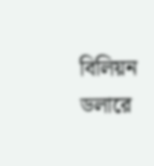বিলিয়ন ডলারে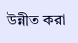উন্নীত করা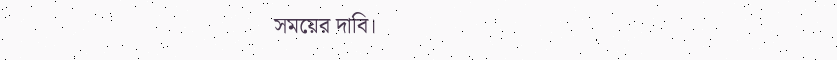সময়ের দাবি।